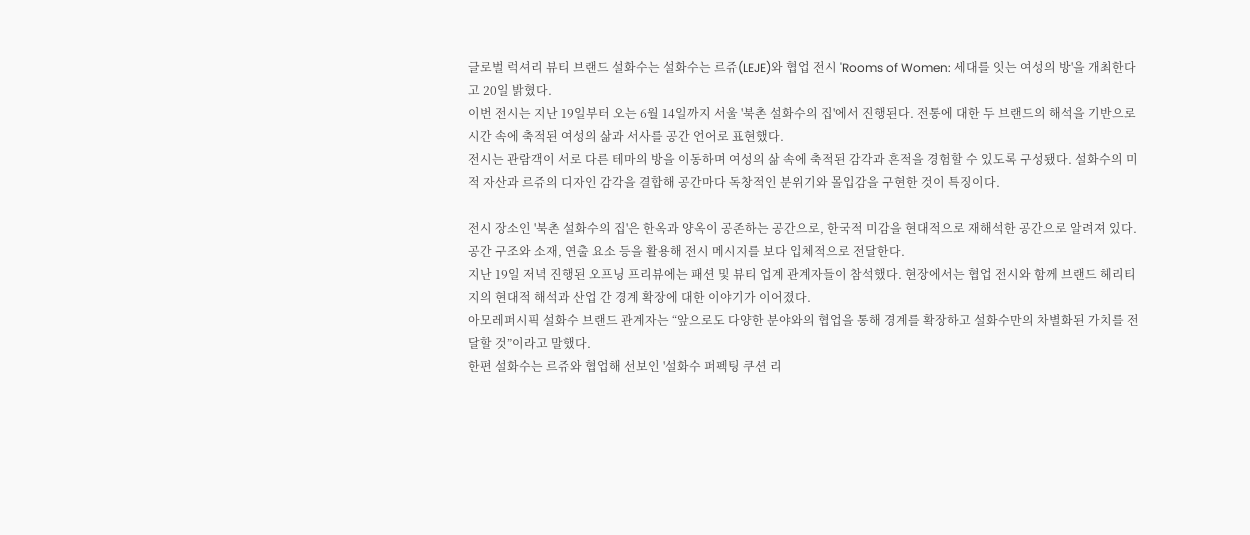글로벌 럭셔리 뷰티 브랜드 설화수는 설화수는 르쥬(LEJE)와 협업 전시 'Rooms of Women: 세대를 잇는 여성의 방'을 개최한다고 20일 밝혔다.
이번 전시는 지난 19일부터 오는 6월 14일까지 서울 '북촌 설화수의 집'에서 진행된다. 전통에 대한 두 브랜드의 해석을 기반으로 시간 속에 축적된 여성의 삶과 서사를 공간 언어로 표현했다.
전시는 관람객이 서로 다른 테마의 방을 이동하며 여성의 삶 속에 축적된 감각과 흔적을 경험할 수 있도록 구성됐다. 설화수의 미적 자산과 르쥬의 디자인 감각을 결합해 공간마다 독창적인 분위기와 몰입감을 구현한 것이 특징이다.

전시 장소인 '북촌 설화수의 집'은 한옥과 양옥이 공존하는 공간으로, 한국적 미감을 현대적으로 재해석한 공간으로 알려져 있다. 공간 구조와 소재, 연출 요소 등을 활용해 전시 메시지를 보다 입체적으로 전달한다.
지난 19일 저녁 진행된 오프닝 프리뷰에는 패션 및 뷰티 업계 관계자들이 참석했다. 현장에서는 협업 전시와 함께 브랜드 헤리티지의 현대적 해석과 산업 간 경계 확장에 대한 이야기가 이어졌다.
아모레퍼시픽 설화수 브랜드 관계자는 “앞으로도 다양한 분야와의 협업을 통해 경계를 확장하고 설화수만의 차별화된 가치를 전달할 것”이라고 말했다.
한편 설화수는 르쥬와 협업해 선보인 '설화수 퍼펙팅 쿠션 리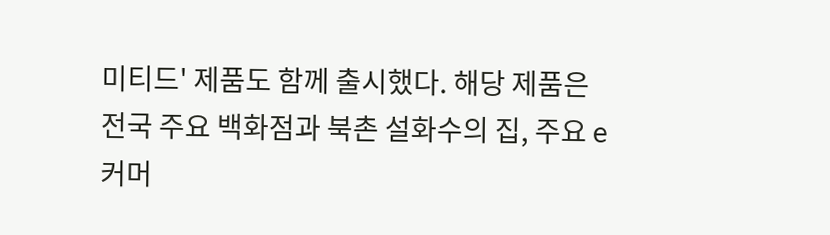미티드' 제품도 함께 출시했다. 해당 제품은 전국 주요 백화점과 북촌 설화수의 집, 주요 e커머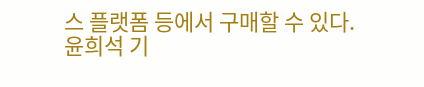스 플랫폼 등에서 구매할 수 있다.
윤희석 기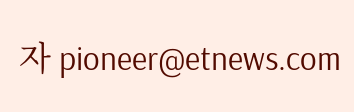자 pioneer@etnews.com